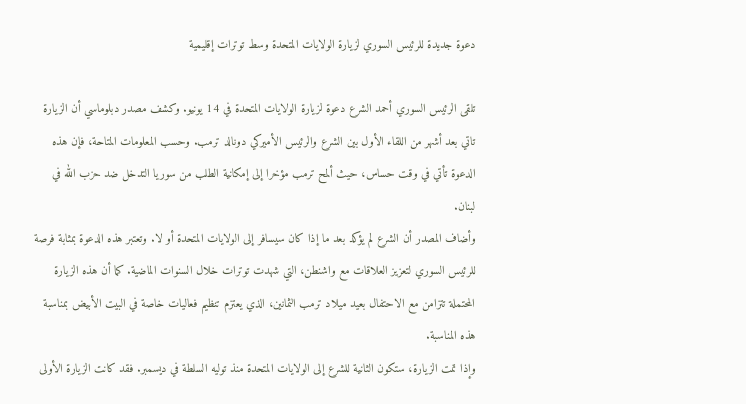دعوة جديدة للرئيس السوري لزيارة الولايات المتحدة وسط توترات إقليمية

تلقى الرئيس السوري أحمد الشرع دعوة لزيارة الولايات المتحدة في 14 يونيو. وكشف مصدر دبلوماسي أن الزيارة تاتي بعد أشهر من اللقاء الأول بين الشرع والرئيس الأميركي دونالد ترمب. وحسب المعلومات المتاحة، فإن هذه الدعوة تأتي في وقت حساس، حيث ألمح ترمب مؤخرا إلى إمكانية الطلب من سوريا التدخل ضد حزب الله في لبنان.
وأضاف المصدر أن الشرع لم يؤكد بعد ما إذا كان سيسافر إلى الولايات المتحدة أو لا. وتعتبر هذه الدعوة بمثابة فرصة للرئيس السوري لتعزيز العلاقات مع واشنطن، التي شهدت توترات خلال السنوات الماضية. كما أن هذه الزيارة المحتملة تتزامن مع الاحتفال بعيد ميلاد ترمب الثمانين، الذي يعتزم تنظيم فعاليات خاصة في البيت الأبيض بمناسبة هذه المناسبة.
وإذا تمت الزيارة، ستكون الثانية للشرع إلى الولايات المتحدة منذ توليه السلطة في ديسمبر. فقد كانت الزيارة الأولى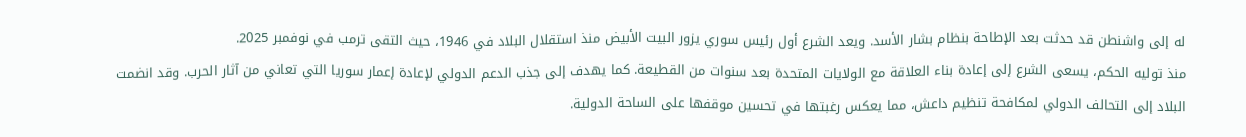له إلى واشنطن قد حدثت بعد الإطاحة بنظام بشار الأسد. ويعد الشرع أول رئيس سوري يزور البيت الأبيض منذ استقلال البلاد في 1946، حيث التقى ترمب في نوفمبر 2025.
منذ توليه الحكم، يسعى الشرع إلى إعادة بناء العلاقة مع الولايات المتحدة بعد سنوات من القطيعة. كما يهدف إلى جذب الدعم الدولي لإعادة إعمار سوريا التي تعاني من آثار الحرب. وقد انضمت البلاد إلى التحالف الدولي لمكافحة تنظيم داعش، مما يعكس رغبتها في تحسين موقفها على الساحة الدولية.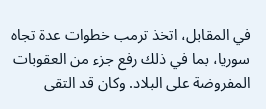في المقابل، اتخذ ترمب خطوات عدة تجاه سوريا، بما في ذلك رفع جزء من العقوبات المفروضة على البلاد. وكان قد التقى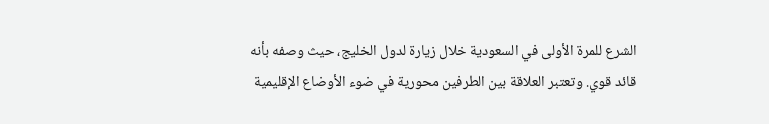الشرع للمرة الأولى في السعودية خلال زيارة لدول الخليج، حيث وصفه بأنه قائد قوي. وتعتبر العلاقة بين الطرفين محورية في ضوء الأوضاع الإقليمية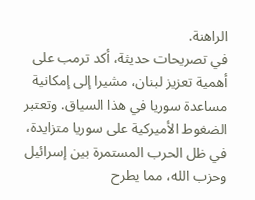الراهنة.
في تصريحات حديثة، أكد ترمب على أهمية تعزيز لبنان، مشيرا إلى إمكانية مساعدة سوريا في هذا السياق. وتعتبر الضغوط الأميركية على سوريا متزايدة، في ظل الحرب المستمرة بين إسرائيل وحزب الله، مما يطرح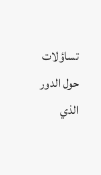تساؤلات حول الدور الذي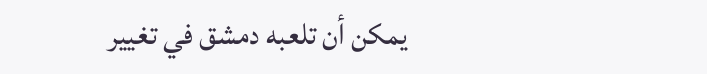يمكن أن تلعبه دمشق في تغيير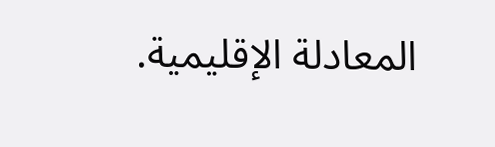المعادلة الإقليمية.